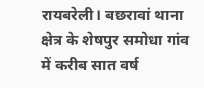रायबरेली। बछरावां थाना क्षेत्र के शेषपुर समोधा गांव में करीब सात वर्ष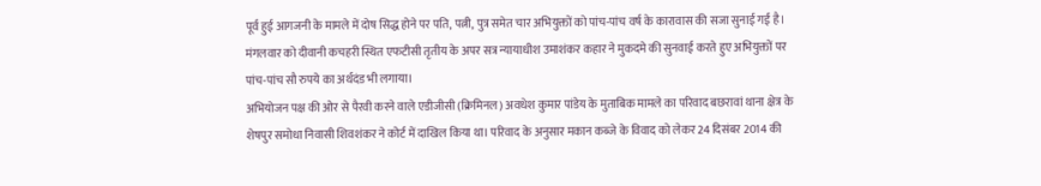पूर्व हुई आगजनी के मामले में दोष सिद्ध होने पर पति, पत्नी, पुत्र समेत चार अभियुक्तों को पांच-पांच वर्ष के कारावास की सजा सुनाई गई है। मंगलवार को दीवानी कचहरी स्थित एफटीसी तृतीय के अपर सत्र न्यायाधीश उमाशंकर कहार ने मुकदमे की सुनवाई करते हुए अभियुक्तों पर पांच-पांच सौ रुपये का अर्थदंड भी लगाया।
अभियोजन पक्ष की ओर से पैरवी करने वाले एडीजीसी (क्रिमिनल) अवधेश कुमार पांडेय के मुताबिक मामले का परिवाद बछरावां थाना क्षेत्र के शेषपुर समोधा निवासी शिवशंकर ने कोर्ट में दाखिल किया था। परिवाद के अनुसार मकान कब्जे के विवाद को लेकर 24 दिसंबर 2014 की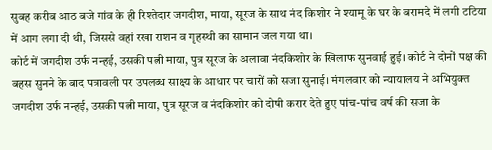सुबह करीब आठ बजे गांव के ही रिश्तेदार जगदीश, माया, सूरज के साथ नंद किशोर ने श्यामू के घर के बरामदे में लगी टटिया में आग लगा दी थी, जिससे वहां रखा राशन व गृहस्थी का सामान जल गया था।
कोर्ट में जगदीश उर्फ नन्हई, उसकी पत्नी माया, पुत्र सूरज के अलावा नंदकिशोर के खिलाफ सुनवाई हुई। कोर्ट ने दोनों पक्ष की बहस सुनने के बाद पत्रावली पर उपलब्ध साक्ष्य के आधार पर चारों को सजा सुनाई। मंगलवार को न्यायालय ने अभियुक्त जगदीश उर्फ नन्हई, उसकी पत्नी माया, पुत्र सूरज व नंदकिशोर को दोषी करार देते हुए पांच-पांच वर्ष की सजा के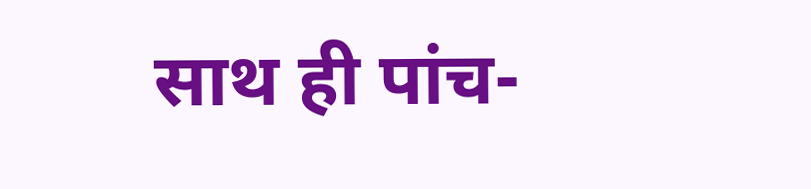साथ ही पांच-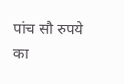पांच सौ रुपये का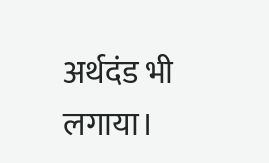अर्थदंड भी लगाया।